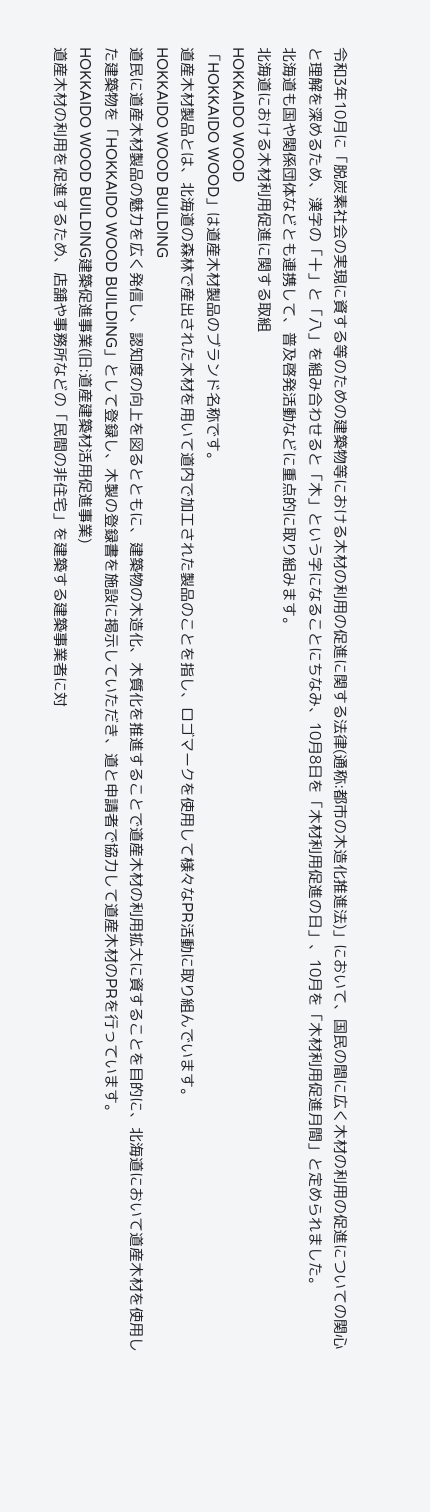令和3年10月に「脱炭素社会の実現に資する等のための建築物等における木材の利用の促進に関する法律(通称:都市の木造化推進法)」において、国民の間に広く木材の利用の促進についての関心と理解を深めるため、漢字の「十」と「八」を組み合わせると「木」という字になることにちなみ、10月8日を「木材利用促進の日」、10月を「木材利用促進月間」と定められました。
北海道も国や関係団体などとも連携して、普及啓発活動などに重点的に取り組みます。
北海道における木材利用促進に関する取組
HOKKAIDO WOOD
「HOKKAIDO WOOD」は道産木材製品のブランド名称です。
道産木材製品とは、北海道の森林で産出された木材を用いて道内で加工された製品のことを指し、ロゴマークを使用して様々なPR活動に取り組んでいます。
HOKKAIDO WOOD BUILDING
道民に道産木材製品の魅力を広く発信し、認知度の向上を図るとともに、建築物の木造化、木質化を推進することで道産木材の利用拡大に資することを目的に、北海道において道産木材を使用した建築物を「HOKKAIDO WOOD BUILDING」として登録し、木製の登録書を施設に掲示していただき、道と申請者で協力して道産木材のPRを行っています。
HOKKAIDO WOOD BUILDING建築促進事業(旧:道産建築材活用促進事業)
道産木材の利用を促進するため、店舗や事務所などの「民間の非住宅」を建築する建築事業者に対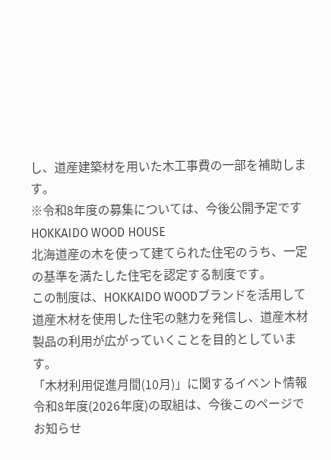し、道産建築材を用いた木工事費の一部を補助します。
※令和8年度の募集については、今後公開予定です
HOKKAIDO WOOD HOUSE
北海道産の木を使って建てられた住宅のうち、一定の基準を満たした住宅を認定する制度です。
この制度は、HOKKAIDO WOODブランドを活用して道産木材を使用した住宅の魅力を発信し、道産木材製品の利用が広がっていくことを目的としています。
「木材利用促進月間(10月)」に関するイベント情報
令和8年度(2026年度)の取組は、今後このページでお知らせ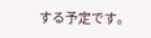する予定です。